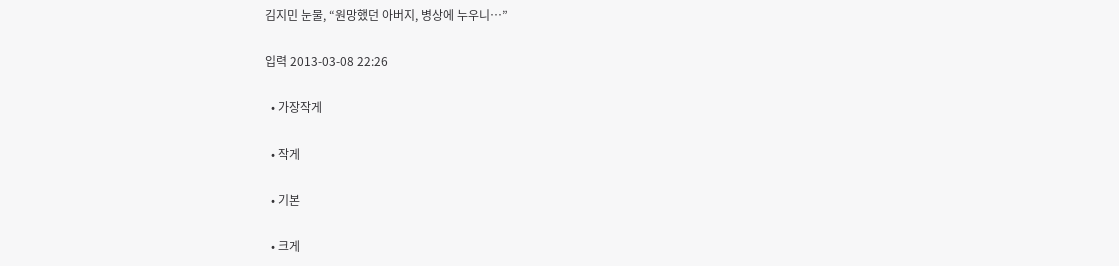김지민 눈물, “원망했던 아버지, 병상에 누우니…”

입력 2013-03-08 22:26

  • 가장작게

  • 작게

  • 기본

  • 크게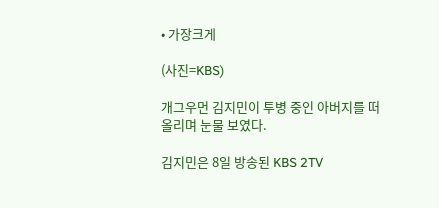• 가장크게

(사진=KBS)

개그우먼 김지민이 투병 중인 아버지를 떠올리며 눈물 보였다.

김지민은 8일 방송된 KBS 2TV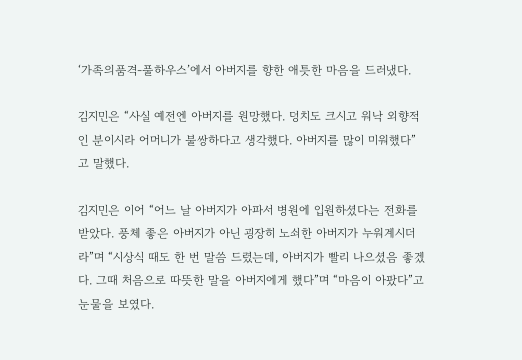‘가족의품격-풀하우스’에서 아버지를 향한 애틋한 마음을 드러냈다.

김지민은 “사실 예전엔 아버지를 원망했다. 덩치도 크시고 워낙 외향적인 분이시라 어머니가 불쌍하다고 생각했다. 아버지를 많이 미워했다”고 말했다.

김지민은 이어 “어느 날 아버지가 아파서 병원에 입원하셨다는 전화를 받았다. 풍체 좋은 아버지가 아닌 굉장히 노쇠한 아버지가 누워계시더라”며 “시상식 때도 한 번 말씀 드렸는데, 아버지가 빨리 나으셨음 좋겠다. 그때 처음으로 따뜻한 말을 아버지에게 했다”며 “마음이 아팠다”고 눈물을 보였다.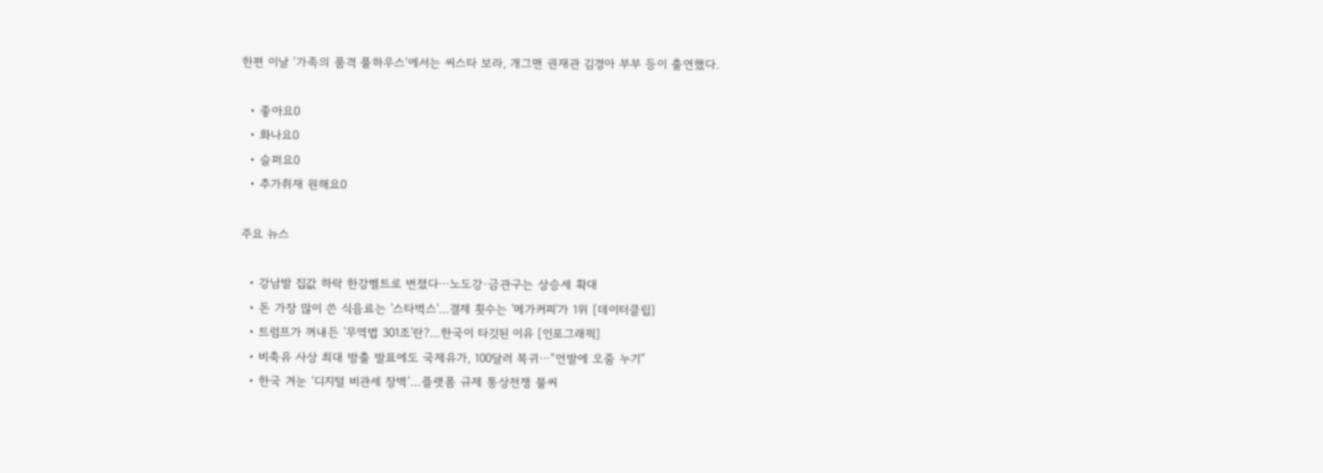한편 이날 ‘가족의 품격 풀하우스’에서는 씨스타 보라, 개그맨 권재관 김경아 부부 등이 출연했다.

  • 좋아요0
  • 화나요0
  • 슬퍼요0
  • 추가취재 원해요0

주요 뉴스

  • 강남발 집값 하락 한강벨트로 번졌다⋯노도강·금관구는 상승세 확대
  • 돈 가장 많이 쓴 식음료는 '스타벅스'…결제 횟수는 '메가커피'가 1위 [데이터클립]
  • 트럼프가 꺼내든 '무역법 301조'란?…한국이 타깃된 이유 [인포그래픽]
  • 비축유 사상 최대 방출 발표에도 국제유가, 100달러 복귀⋯“언발에 오줌 누기”
  • 한국 겨눈 ‘디지털 비관세 장벽’…플랫폼 규제 통상전쟁 불씨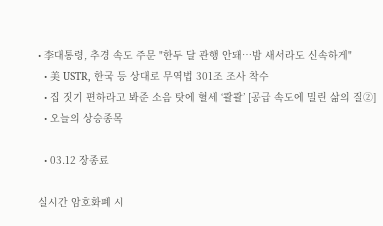• 李대통령, 추경 속도 주문 "한두 달 관행 안돼…밤 새서라도 신속하게"
  • 美 USTR, 한국 등 상대로 무역법 301조 조사 착수
  • 집 짓기 편하라고 봐준 소음 탓에 혈세 ‘콸콸’ [공급 속도에 밀린 삶의 질②]
  • 오늘의 상승종목

  • 03.12 장종료

실시간 암호화폐 시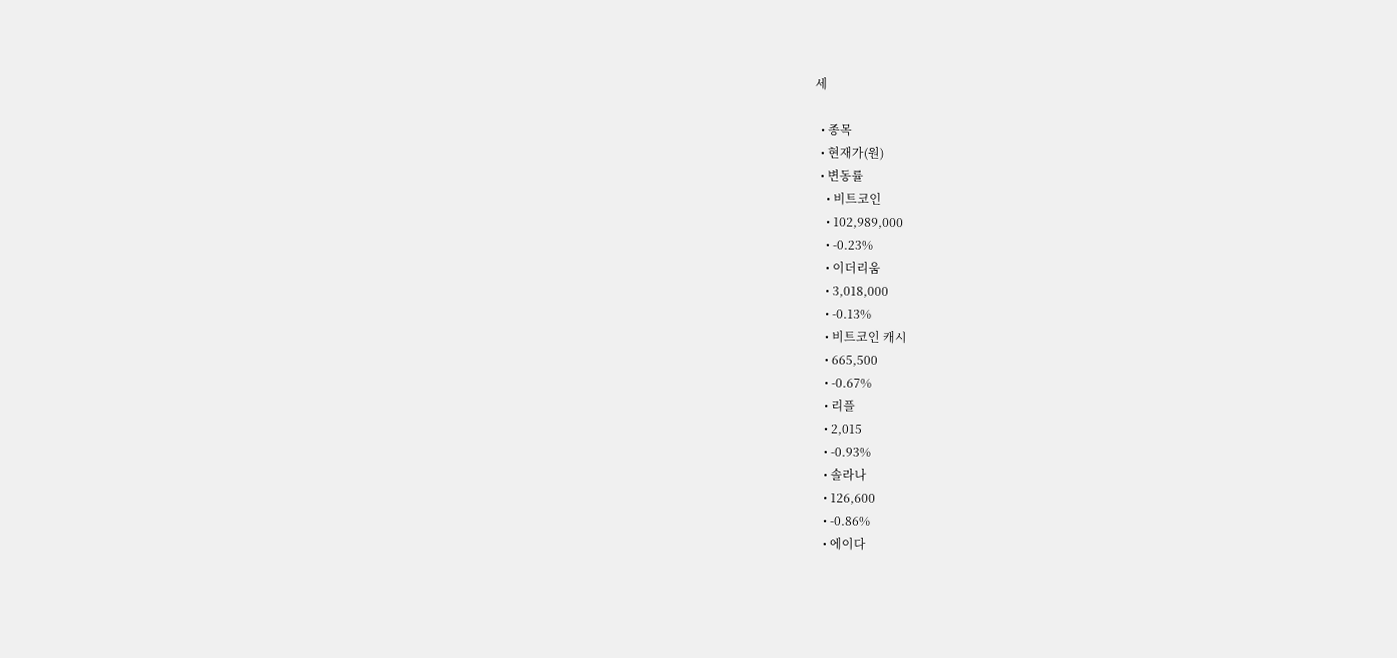세

  • 종목
  • 현재가(원)
  • 변동률
    • 비트코인
    • 102,989,000
    • -0.23%
    • 이더리움
    • 3,018,000
    • -0.13%
    • 비트코인 캐시
    • 665,500
    • -0.67%
    • 리플
    • 2,015
    • -0.93%
    • 솔라나
    • 126,600
    • -0.86%
    • 에이다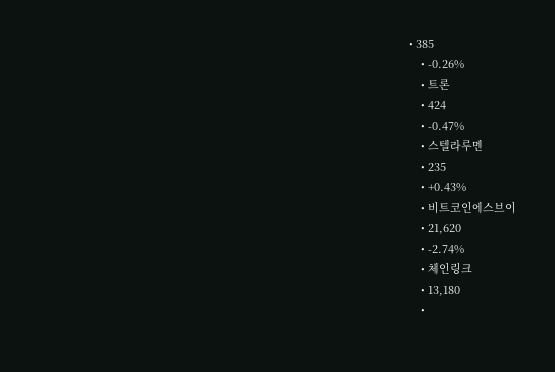• 385
    • -0.26%
    • 트론
    • 424
    • -0.47%
    • 스텔라루멘
    • 235
    • +0.43%
    • 비트코인에스브이
    • 21,620
    • -2.74%
    • 체인링크
    • 13,180
    •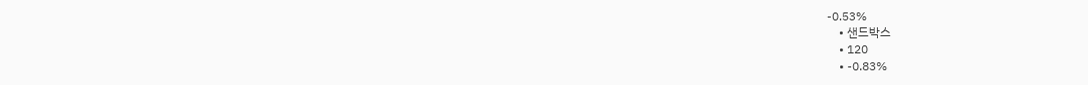-0.53%
    • 샌드박스
    • 120
    • -0.83%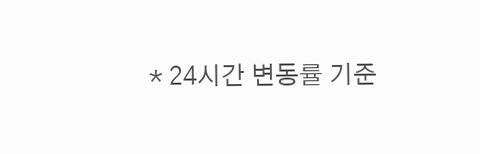* 24시간 변동률 기준